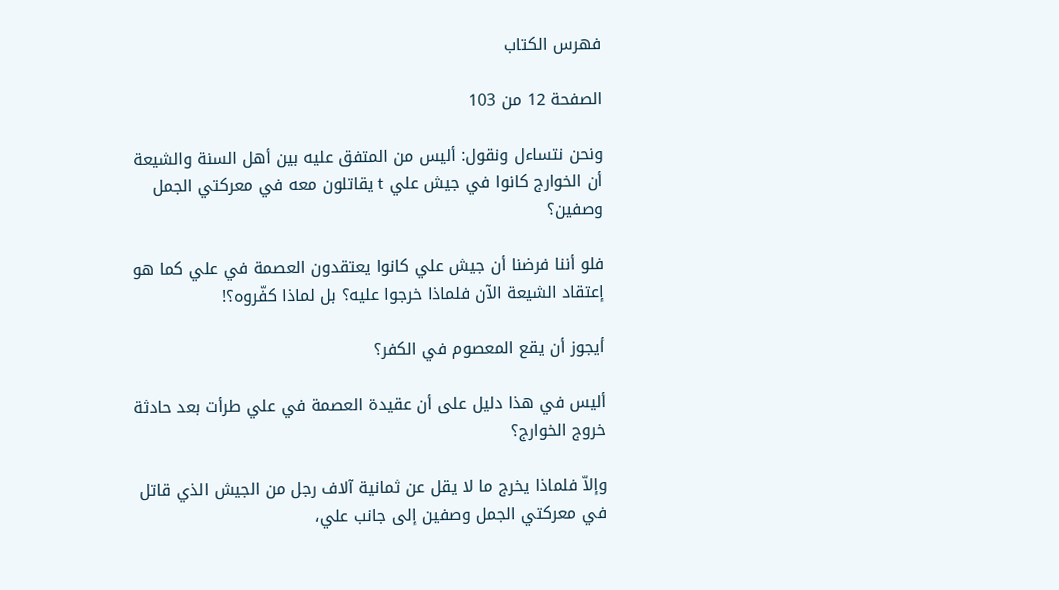فهرس الكتاب

الصفحة 12 من 103

ونحن نتساءل ونقول: أليس من المتفق عليه بين أهل السنة والشيعة أن الخوارج كانوا في جيش علي t يقاتلون معه في معركتي الجمل وصفين؟

فلو أننا فرضنا أن جيش علي كانوا يعتقدون العصمة في علي كما هو إعتقاد الشيعة الآن فلماذا خرجوا عليه؟ بل لماذا كفّروه؟!

أيجوز أن يقع المعصوم في الكفر؟

أليس في هذا دليل على أن عقيدة العصمة في علي طرأت بعد حادثة خروج الخوارج؟

وإلاّ فلماذا يخرج ما لا يقل عن ثمانية آلاف رجل من الجيش الذي قاتل في معركتي الجمل وصفين إلى جانب علي،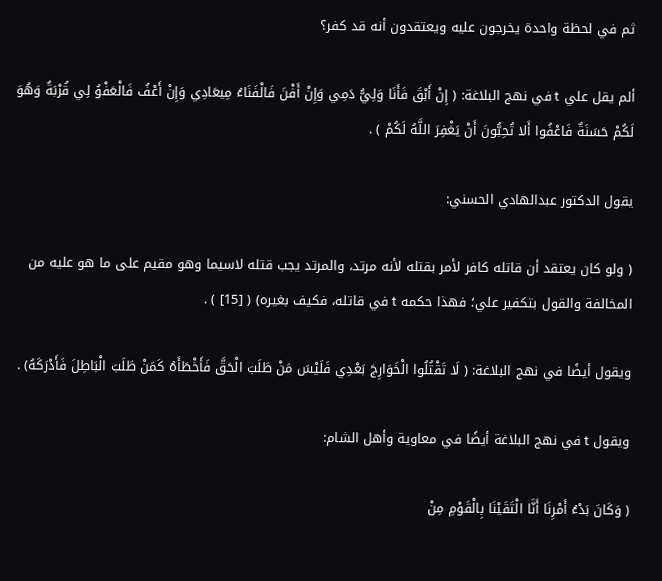ثم في لحظة واحدة يخرجون عليه ويعتقدون أنه قد كفر؟

ألم يقل علي t في نهج البلاغة: ( إِنْ أَبْقَ فَأَنَا وَلِيُّ دَمِي وَإِنْ أَفْنَ فَالْفَنَاءُ مِيعَادِي وَإِنْ أَعْفُ فَالْعَفْوُ لِي قُرْبَةٌ وَهُوَ لَكُمْ حَسَنَةٌ فَاعْفُوا أَلا تُحِبُّونَ أَنْ يَغْفِرَ اللَّهُ لَكُمْ ) .

يقول الدكتور عبدالهادي الحسني:

( ولو كان يعتقد أن قاتله كافر لأمر بقتله لأنه مرتد، والمرتد يجب قتله لاسيما وهو مقيم على ما هو عليه من المخالفة والقول بتكفير علي؛ فهذا حكمه t في قاتله، فكيف بغيره) ( [15] ) .

ويقول أيضًا في نهج البلاغة: ( لَا تَقْتُلُوا الْخَوَارِجَ بَعْدِي فَلَيْسَ مَنْ طَلَبَ الْحَقَّ فَأَخْطَأَهُ كَمَنْ طَلَبَ الْبَاطِلَ فَأَدْرَكَهُ) .

ويقول t في نهج البلاغة أيضًا في معاوية وأهل الشام:

( وَكَانَ بَدْءُ أَمْرِنَا أَنَّا الْتَقَيْنَا بِالْقَوْمِ مِنْ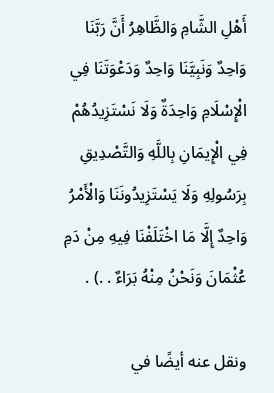أَهْلِ الشَّامِ وَالظَّاهِرُ أَنَّ رَبَّنَا وَاحِدٌ وَنَبِيَّنَا وَاحِدٌ وَدَعْوَتَنَا فِي الْإِسْلَامِ وَاحِدَةٌ وَلَا نَسْتَزِيدُهُمْ فِي الْإِيمَانِ بِاللَّهِ وَالتَّصْدِيقِ بِرَسُولِهِ وَلَا يَسْتَزِيدُونَنَا وَالْأَمْرُ وَاحِدٌ إِلَّا مَا اخْتَلَفْنَا فِيهِ مِنْ دَمِ عُثْمَانَ وَنَحْنُ مِنْهُ بَرَاءٌ . .) .

ونقل عنه أيضًا في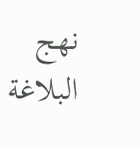نهج البلاغة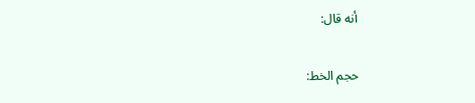أنه قال:

حجم الخط: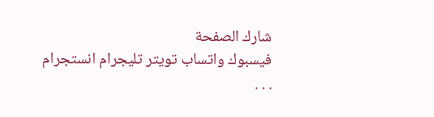شارك الصفحة
فيسبوك واتساب تويتر تليجرام انستجرام
. . .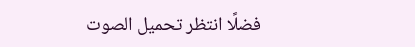فضلًا انتظر تحميل الصوت